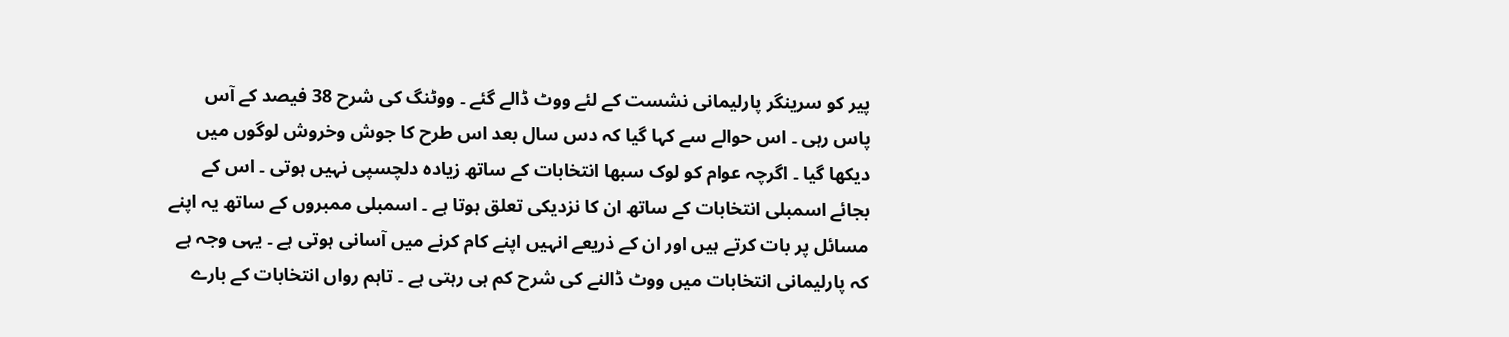پیر کو سرینگر پارلیمانی نشست کے لئے ووٹ ڈالے گئے ۔ ووٹنگ کی شرح 38 فیصد کے آس پاس رہی ۔ اس حوالے سے کہا گیا کہ دس سال بعد اس طرح کا جوش وخروش لوگوں میں دیکھا گیا ۔ اگرچہ عوام کو لوک سبھا انتخابات کے ساتھ زیادہ دلچسپی نہیں ہوتی ۔ اس کے بجائے اسمبلی انتخابات کے ساتھ ان کا نزدیکی تعلق ہوتا ہے ۔ اسمبلی ممبروں کے ساتھ یہ اپنے مسائل پر بات کرتے ہیں اور ان کے ذریعے انہیں اپنے کام کرنے میں آسانی ہوتی ہے ۔ یہی وجہ ہے کہ پارلیمانی انتخابات میں ووٹ ڈالنے کی شرح کم ہی رہتی ہے ۔ تاہم رواں انتخابات کے بارے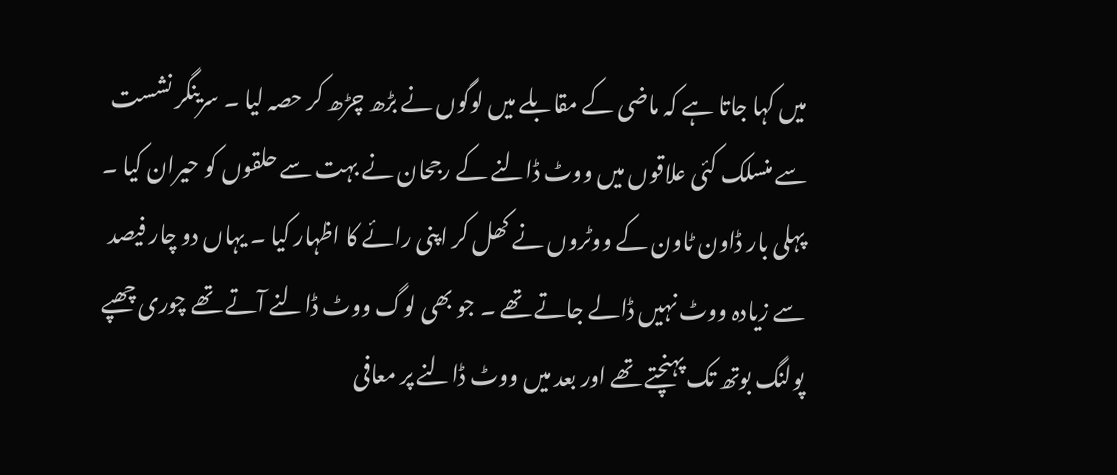میں کہا جاتا ہے کہ ماضی کے مقابلے میں لوگوں نے بڑھ چڑھ کر حصہ لیا ۔ سرینگر نشست سے منسلک کئی علاقوں میں ووٹ ڈالنے کے رجحان نے بہت سے حلقوں کو حیران کیا ۔ پہلی بار ڈاون ٹاون کے ووٹروں نے کھل کر اپنی رائے کا اظہار کیا ۔ یہاں دو چار فیصد سے زیادہ ووٹ نہیں ڈالے جاتے تھے ۔ جو بھی لوگ ووٹ ڈالنے آتے تھے چوری چھپے پولنگ بوتھ تک پہنچتے تھے اور بعد میں ووٹ ڈالنے پر معافی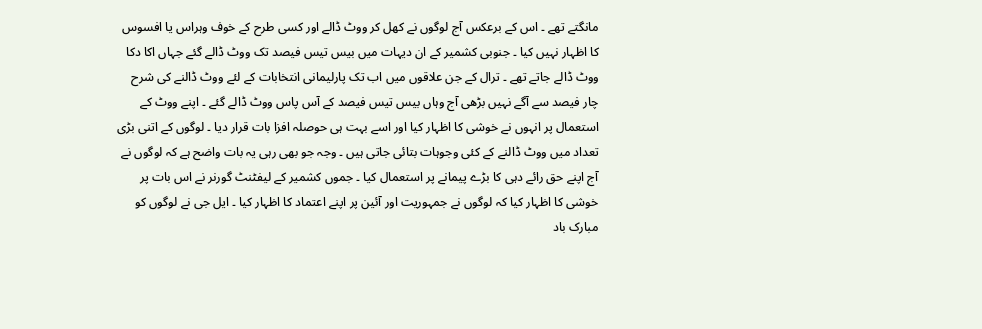مانگتے تھے ۔ اس کے برعکس آج لوگوں نے کھل کر ووٹ ڈالے اور کسی طرح کے خوف وہراس یا افسوس کا اظہار نہیں کیا ۔ جنوبی کشمیر کے ان دیہات میں بیس تیس فیصد تک ووٹ ڈالے گئے جہاں اکا دکا ووٹ ڈالے جاتے تھے ۔ ترال کے جن علاقوں میں اب تک پارلیمانی انتخابات کے لئے ووٹ ڈالنے کی شرح چار فیصد سے آگے نہیں بڑھی آج وہاں بیس تیس فیصد کے آس پاس ووٹ ڈالے گئے ۔ اپنے ووٹ کے استعمال پر انہوں نے خوشی کا اظہار کیا اور اسے بہت ہی حوصلہ افزا بات قرار دیا ۔ لوگوں کے اتنی بڑی تعداد میں ووٹ ڈالنے کے کئی وجوہات بتائی جاتی ہیں ۔ وجہ جو بھی رہی یہ بات واضح ہے کہ لوگوں نے آج اپنے حق رائے دہی کا بڑے پیمانے پر استعمال کیا ۔ جموں کشمیر کے لیفٹنٹ گورنر نے اس بات پر خوشی کا اظہار کیا کہ لوگوں نے جمہوریت اور آئین پر اپنے اعتماد کا اظہار کیا ۔ ایل جی نے لوگوں کو مبارک باد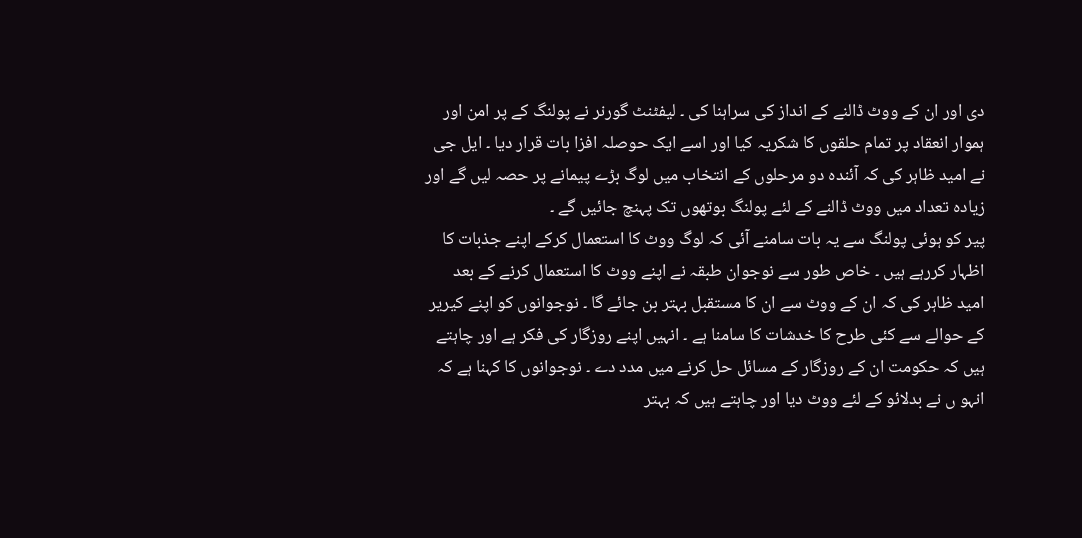دی اور ان کے ووٹ ڈالنے کے انداز کی سراہنا کی ۔ لیفٹنٹ گورنر نے پولنگ کے پر امن اور ہموار انعقاد پر تمام حلقوں کا شکریہ کیا اور اسے ایک حوصلہ افزا بات قرار دیا ۔ ایل جی نے امید ظاہر کی کہ آئندہ دو مرحلوں کے انتخاب میں لوگ بڑے پیمانے پر حصہ لیں گے اور زیادہ تعداد میں ووٹ ڈالنے کے لئے پولنگ بوتھوں تک پہنچ جائیں گے ۔
پیر کو ہوئی پولنگ سے یہ بات سامنے آئی کہ لوگ ووٹ کا استعمال کرکے اپنے جذبات کا اظہار کررہے ہیں ۔ خاص طور سے نوجوان طبقہ نے اپنے ووٹ کا استعمال کرنے کے بعد امید ظاہر کی کہ ان کے ووٹ سے ان کا مستقبل بہتر بن جائے گا ۔ نوجوانوں کو اپنے کیریر کے حوالے سے کئی طرح کا خدشات کا سامنا ہے ۔ انہیں اپنے روزگار کی فکر ہے اور چاہتے ہیں کہ حکومت ان کے روزگار کے مسائل حل کرنے میں مدد دے ۔ نوجوانوں کا کہنا ہے کہ انہو ں نے بدلائو کے لئے ووٹ دیا اور چاہتے ہیں کہ بہتر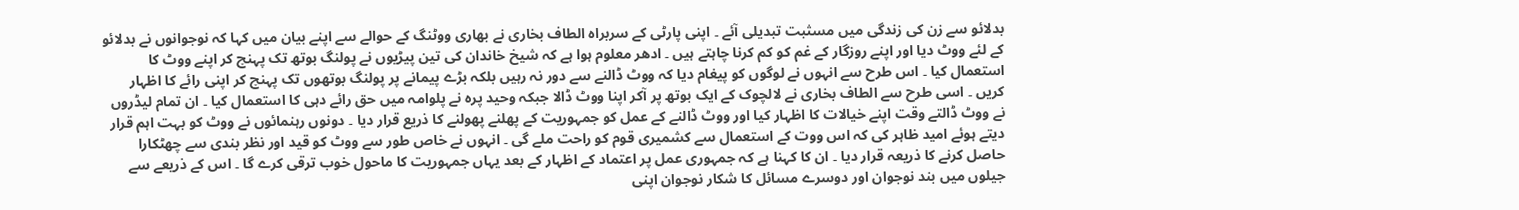بدلائو سے زن کی زندگی میں مسثبت تبدیلی آئے ۔ اپنی پارٹی کے سربراہ الطاف بخاری نے بھاری ووٹنگ کے حوالے سے اپنے بیان میں کہا کہ نوجوانوں نے بدلائو کے لئے ووٹ دیا اور اپنے روزگار کے غم کو کم کرنا چاہتے ہیں ۔ ادھر معلوم ہوا ہے کہ شیخ خاندان کی تین پیڑیوں نے پولنگ بوتھ تک پہنچ کر اپنے ووٹ کا استعمال کیا ۔ اس طرح سے انہوں نے لوگوں کو پیغام دیا کہ ووٹ ڈالنے سے دور نہ رہیں بلکہ بڑے پیمانے پر پولنگ بوتھوں تک پہنچ کر اپنی رائے کا اظہار کریں ۔ اسی طرح سے الطاف بخاری نے لالچوک کے ایک بوتھ پر آکر اپنا ووٹ ڈالا جبکہ وحید پرہ نے پلوامہ میں حق رائے دہی کا استعمال کیا ۔ ان تمام لیڈروں نے ووٹ ڈالتے وقت اپنے خیالات کا اظہار کیا اور ووٹ ڈالنے کے عمل کو جمہوریت کے پھلنے پھولنے کا ذریع قرار دیا ۔ دونوں رہنمائوں نے ووٹ کو بہت اہم قرار دیتے ہوئے امید ظاہر کی کہ اس ووت کے استعمال سے کشمیری قوم کو راحت ملے گی ۔ انہوں نے خاص طور سے ووٹ کو قید اور نظر بندی سے چھٹکارا حاصل کرنے کا ذریعہ قرار دیا ۔ ان کا کہنا ہے کہ جمہوری عمل پر اعتماد کے اظہار کے بعد یہاں جمہوریت کا ماحول خوب ترقی کرے گا ۔ اس کے ذریعے سے جیلوں میں بند نوجوان اور دوسرے مسائل کا شکار نوجوان اپنی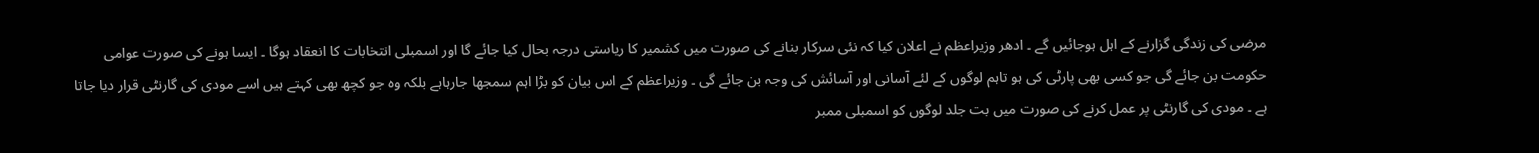مرضی کی زندگی گزارنے کے اہل ہوجائیں گے ۔ ادھر وزیراعظم نے اعلان کیا کہ نئی سرکار بنانے کی صورت میں کشمیر کا ریاستی درجہ بحال کیا جائے گا اور اسمبلی انتخابات کا انعقاد ہوگا ۔ ایسا ہونے کی صورت عوامی حکومت بن جائے گی جو کسی بھی پارٹی کی ہو تاہم لوگوں کے لئے آسانی اور آسائش کی وجہ بن جائے گی ۔ وزیراعظم کے اس بیان کو بڑا اہم سمجھا جارہاہے بلکہ وہ جو کچھ بھی کہتے ہیں اسے مودی کی گارنٹی قرار دیا جاتا ہے ۔ مودی کی گارنٹی پر عمل کرنے کی صورت میں بت جلد لوگوں کو اسمبلی ممبر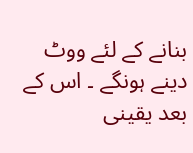بنانے کے لئے ووٹ دینے ہونگے ۔ اس کے بعد یقینی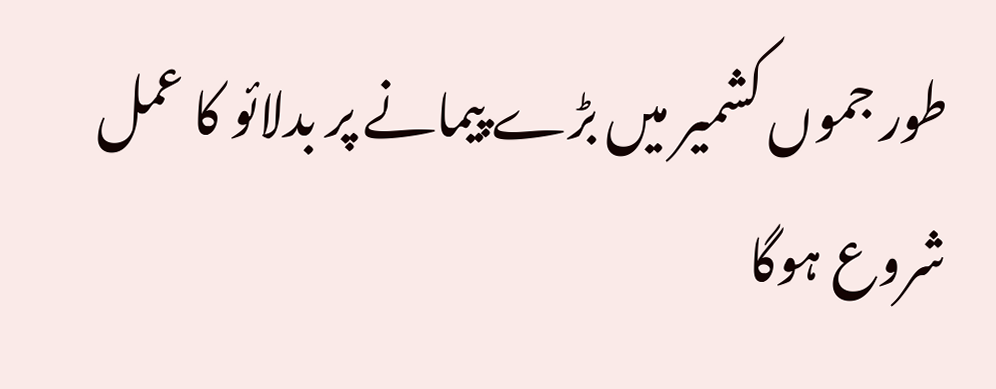طور جموں کشمیر میں بڑے پیمانے پر بدلائو کا عمل شروع ہوگا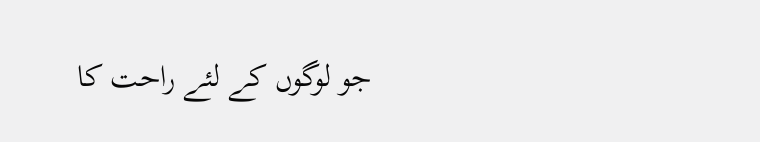جو لوگوں کے لئے راحت کا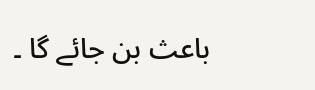باعث بن جائے گا ۔